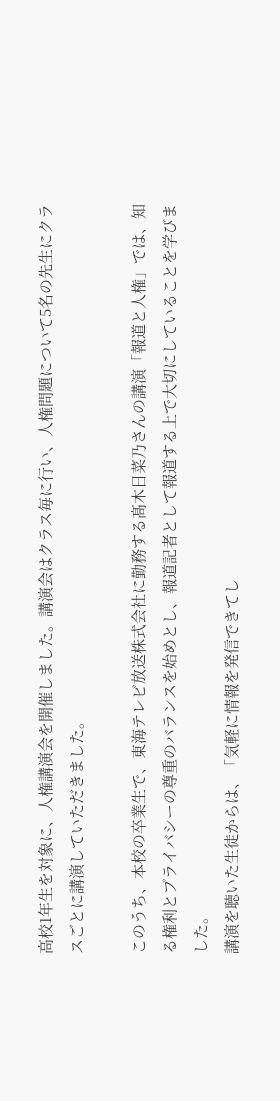高校1年生を対象に、人権講演会を開催しました。講演会はクラス毎に行い、人権問題について5名の先生にクラスごとに講演していただきました。

このうち、本校の卒業生で、東海テレビ放送株式会社に勤務する髙木日菜乃さんの講演「報道と人権」では、知る権利とプライバシーの尊重のバランスを始めとし、報道記者として報道する上で大切にしていることを学びました。
講演を聴いた生徒からは、「気軽に情報を発信できてし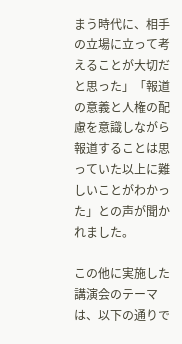まう時代に、相手の立場に立って考えることが大切だと思った」「報道の意義と人権の配慮を意識しながら報道することは思っていた以上に難しいことがわかった」との声が聞かれました。

この他に実施した講演会のテーマは、以下の通りで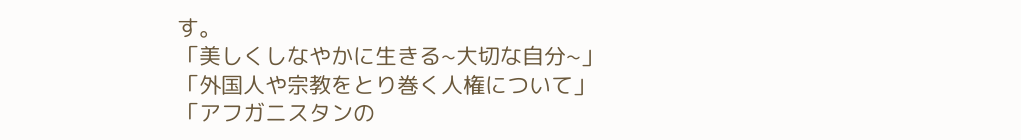す。
「美しくしなやかに生きる~大切な自分~」
「外国人や宗教をとり巻く人権について」
「アフガニスタンの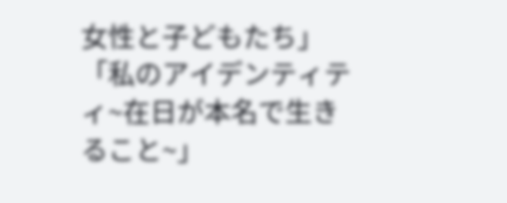女性と子どもたち」
「私のアイデンティティ~在日が本名で生きること~」